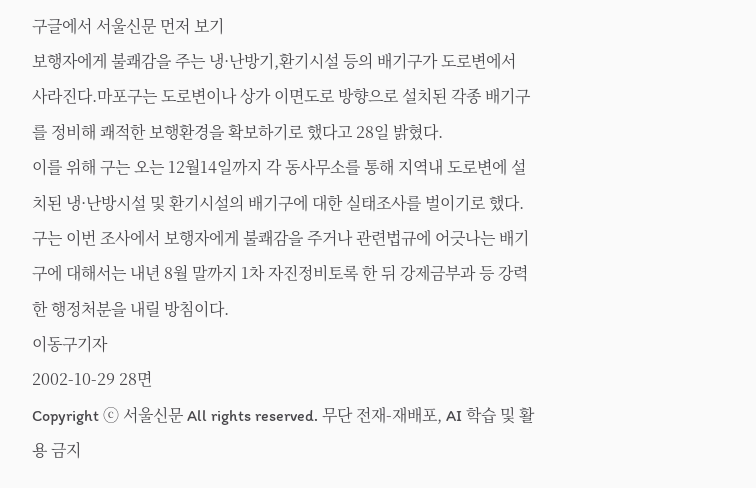구글에서 서울신문 먼저 보기
보행자에게 불쾌감을 주는 냉·난방기,환기시설 등의 배기구가 도로변에서 사라진다.마포구는 도로변이나 상가 이면도로 방향으로 설치된 각종 배기구를 정비해 쾌적한 보행환경을 확보하기로 했다고 28일 밝혔다.
이를 위해 구는 오는 12월14일까지 각 동사무소를 통해 지역내 도로변에 설치된 냉·난방시설 및 환기시설의 배기구에 대한 실태조사를 벌이기로 했다.
구는 이번 조사에서 보행자에게 불쾌감을 주거나 관련법규에 어긋나는 배기구에 대해서는 내년 8월 말까지 1차 자진정비토록 한 뒤 강제금부과 등 강력한 행정처분을 내릴 방침이다.
이동구기자
2002-10-29 28면
Copyright ⓒ 서울신문 All rights reserved. 무단 전재-재배포, AI 학습 및 활용 금지